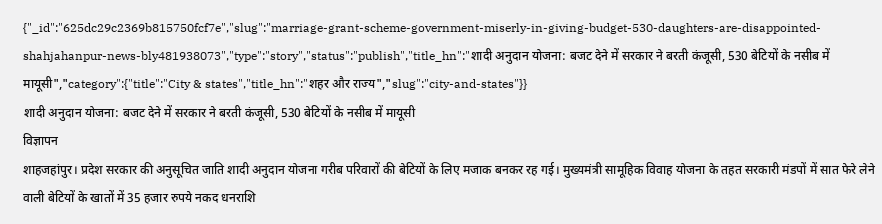{"_id":"625dc29c2369b815750fcf7e","slug":"marriage-grant-scheme-government-miserly-in-giving-budget-530-daughters-are-disappointed-shahjahanpur-news-bly481938073","type":"story","status":"publish","title_hn":"शादी अनुदान योजना: बजट देने में सरकार ने बरती कंजूसी, 530 बेटियों के नसीब में मायूसी","category":{"title":"City & states","title_hn":"शहर और राज्य","slug":"city-and-states"}}
शादी अनुदान योजना: बजट देने में सरकार ने बरती कंजूसी, 530 बेटियों के नसीब में मायूसी
विज्ञापन
शाहजहांपुर। प्रदेश सरकार की अनुसूचित जाति शादी अनुदान योजना गरीब परिवारों की बेटियों के लिए मजाक बनकर रह गई। मुख्यमंत्री सामूहिक विवाह योजना के तहत सरकारी मंडपों में सात फेरे लेने वाली बेटियों के खातों में 35 हजार रुपये नकद धनराशि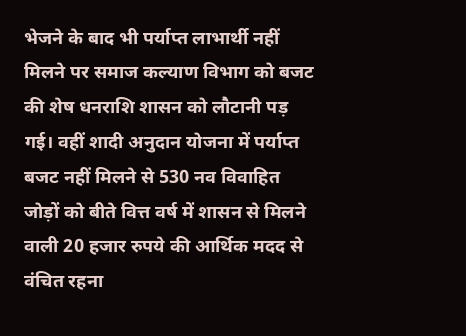भेजने के बाद भी पर्याप्त लाभार्थी नहीं मिलने पर समाज कल्याण विभाग को बजट की शेष धनराशि शासन को लौटानी पड़ गई। वहीं शादी अनुदान योजना में पर्याप्त बजट नहीं मिलने से 530 नव विवाहित जोड़ों को बीते वित्त वर्ष में शासन से मिलने वाली 20 हजार रुपये की आर्थिक मदद से वंचित रहना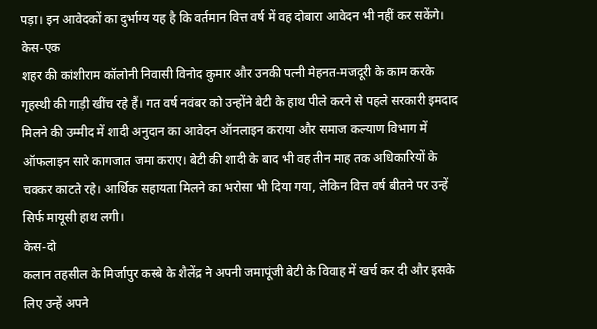पड़ा। इन आवेदकों का दुर्भाग्य यह है कि वर्तमान वित्त वर्ष में वह दोबारा आवेदन भी नहीं कर सकेंगे।
केस-एक
शहर की कांशीराम कॉलोनी निवासी विनोद कुमार और उनकी पत्नी मेहनत-मजदूरी के काम करके गृहस्थी की गाड़ी खींच रहे हैं। गत वर्ष नवंबर को उन्होंने बेटी के हाथ पीले करने से पहले सरकारी इमदाद मिलने की उम्मीद में शादी अनुदान का आवेदन ऑनलाइन कराया और समाज कल्याण विभाग में ऑफलाइन सारे कागजात जमा कराए। बेटी की शादी के बाद भी वह तीन माह तक अधिकारियों के चक्कर काटते रहे। आर्थिक सहायता मिलने का भरोसा भी दिया गया, लेकिन वित्त वर्ष बीतने पर उन्हें सिर्फ मायूसी हाथ लगी।
केस-दो
कलान तहसील के मिर्जापुर कस्बे के शैलेंद्र ने अपनी जमापूंजी बेटी के विवाह में खर्च कर दी और इसके लिए उन्हें अपने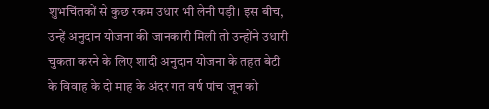शुभचिंतकों से कुछ रकम उधार भी लेनी पड़ी। इस बीच, उन्हें अनुदान योजना की जानकारी मिली तो उन्होंने उधारी चुकता करने के लिए शादी अनुदान योजना के तहत बेटी के विवाह के दो माह के अंदर गत वर्ष पांच जून को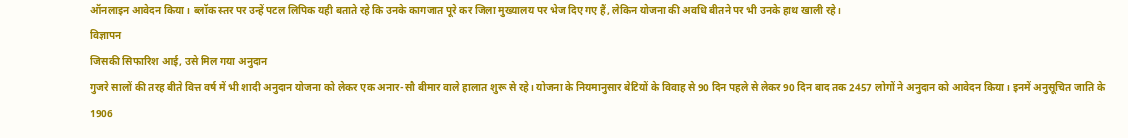ऑनलाइन आवेदन किया। ब्लॉक स्तर पर उन्हें पटल लिपिक यही बताते रहे कि उनके कागजात पूरे कर जिला मुख्यालय पर भेज दिए गए हैं, लेकिन योजना की अवधि बीतने पर भी उनके हाथ खाली रहे।
विज्ञापन
जिसकी सिफारिश आई, उसे मिल गया अनुदान
गुजरे सालों की तरह बीते वित्त वर्ष में भी शादी अनुदान योजना को लेकर एक अनार-सौ बीमार वाले हालात शुरू से रहे। योजना के नियमानुसार बेटियों के विवाह से 90 दिन पहले से लेकर 90 दिन बाद तक 2457 लोगों ने अनुदान को आवेदन किया। इनमें अनुसूचित जाति के 1906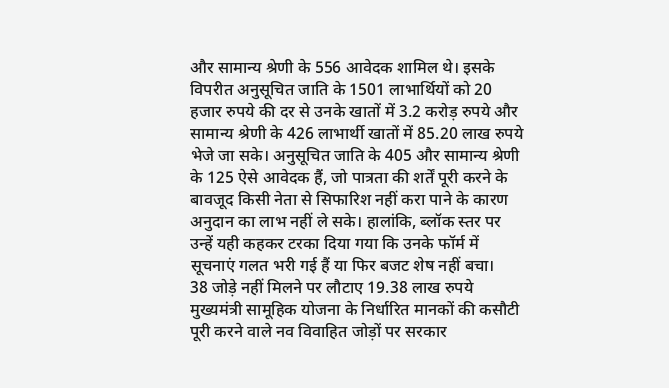और सामान्य श्रेणी के 556 आवेदक शामिल थे। इसके विपरीत अनुसूचित जाति के 1501 लाभार्थियों को 20 हजार रुपये की दर से उनके खातों में 3.2 करोड़ रुपये और सामान्य श्रेणी के 426 लाभार्थी खातों में 85.20 लाख रुपये भेजे जा सके। अनुसूचित जाति के 405 और सामान्य श्रेणी के 125 ऐसे आवेदक हैं, जो पात्रता की शर्तें पूरी करने के बावजूद किसी नेता से सिफारिश नहीं करा पाने के कारण अनुदान का लाभ नहीं ले सके। हालांकि, ब्लॉक स्तर पर उन्हें यही कहकर टरका दिया गया कि उनके फॉर्म में सूचनाएं गलत भरी गई हैं या फिर बजट शेष नहीं बचा।
38 जोड़े नहीं मिलने पर लौटाए 19.38 लाख रुपये
मुख्यमंत्री सामूहिक योजना के निर्धारित मानकों की कसौटी पूरी करने वाले नव विवाहित जोड़ों पर सरकार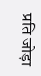प्रति जोड़ा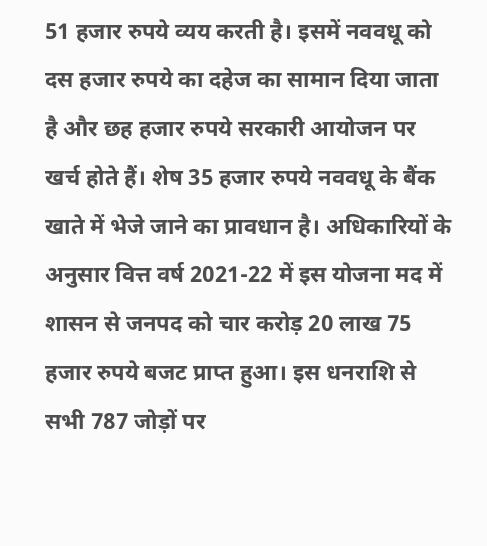51 हजार रुपये व्यय करती है। इसमें नववधू को दस हजार रुपये का दहेज का सामान दिया जाता है और छह हजार रुपये सरकारी आयोजन पर खर्च होते हैं। शेष 35 हजार रुपये नववधू के बैंक खाते में भेजे जाने का प्रावधान है। अधिकारियों के अनुसार वित्त वर्ष 2021-22 में इस योजना मद में शासन से जनपद को चार करोड़ 20 लाख 75 हजार रुपये बजट प्राप्त हुआ। इस धनराशि से सभी 787 जोड़ों पर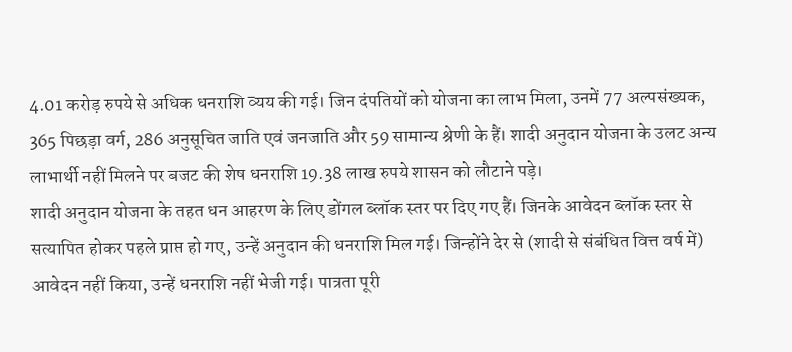4.01 करोड़ रुपये से अधिक धनराशि व्यय की गई। जिन दंपतियों को योजना का लाभ मिला, उनमें 77 अल्पसंख्यक, 365 पिछड़ा वर्ग, 286 अनुसूचित जाति एवं जनजाति और 59 सामान्य श्रेणी के हैं। शादी अनुदान योजना के उलट अन्य लाभार्थी नहीं मिलने पर बजट की शेष धनराशि 19.38 लाख रुपये शासन को लौटाने पड़े।
शादी अनुदान योजना के तहत धन आहरण के लिए डोंगल ब्लॉक स्तर पर दिए गए हैं। जिनके आवेदन ब्लॉक स्तर से सत्यापित होकर पहले प्राप्त हो गए, उन्हें अनुदान की धनराशि मिल गई। जिन्होंने देर से (शादी से संबंधित वित्त वर्ष में) आवेदन नहीं किया, उन्हें धनराशि नहीं भेजी गई। पात्रता पूरी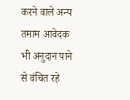करने वाले अन्य तमाम आवेदक भी अनुदान पाने से वंचित रहे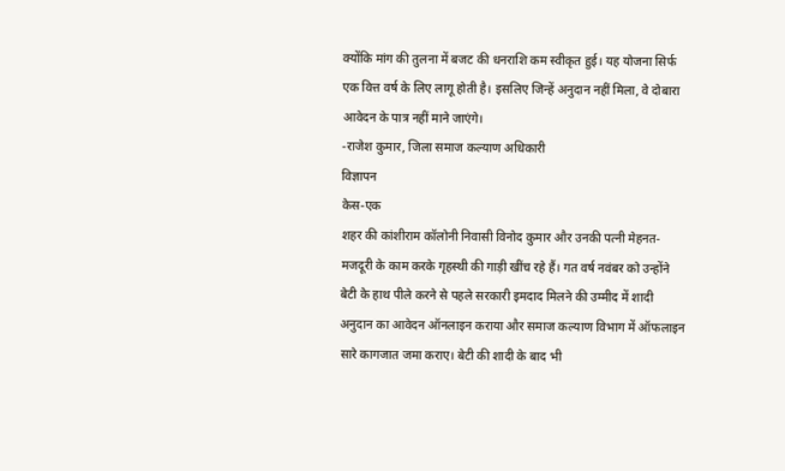क्योंकि मांग की तुलना में बजट की धनराशि कम स्वीकृत हुई। यह योजना सिर्फ एक वित्त वर्ष के लिए लागू होती है। इसलिए जिन्हें अनुदान नहीं मिला, वे दोबारा आवेदन के पात्र नहीं माने जाएंगे।
-राजेश कुमार, जिला समाज कल्याण अधिकारी
विज्ञापन
केस-एक
शहर की कांशीराम कॉलोनी निवासी विनोद कुमार और उनकी पत्नी मेहनत-मजदूरी के काम करके गृहस्थी की गाड़ी खींच रहे हैं। गत वर्ष नवंबर को उन्होंने बेटी के हाथ पीले करने से पहले सरकारी इमदाद मिलने की उम्मीद में शादी अनुदान का आवेदन ऑनलाइन कराया और समाज कल्याण विभाग में ऑफलाइन सारे कागजात जमा कराए। बेटी की शादी के बाद भी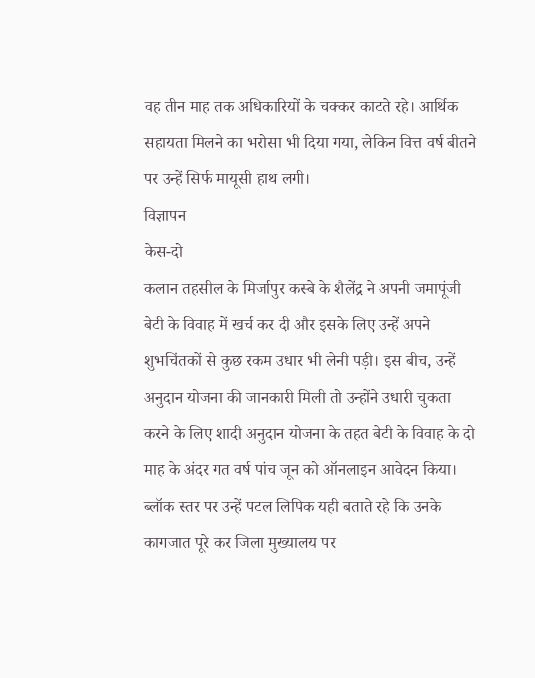वह तीन माह तक अधिकारियों के चक्कर काटते रहे। आर्थिक सहायता मिलने का भरोसा भी दिया गया, लेकिन वित्त वर्ष बीतने पर उन्हें सिर्फ मायूसी हाथ लगी।
विज्ञापन
केस-दो
कलान तहसील के मिर्जापुर कस्बे के शैलेंद्र ने अपनी जमापूंजी बेटी के विवाह में खर्च कर दी और इसके लिए उन्हें अपने शुभचिंतकों से कुछ रकम उधार भी लेनी पड़ी। इस बीच, उन्हें अनुदान योजना की जानकारी मिली तो उन्होंने उधारी चुकता करने के लिए शादी अनुदान योजना के तहत बेटी के विवाह के दो माह के अंदर गत वर्ष पांच जून को ऑनलाइन आवेदन किया। ब्लॉक स्तर पर उन्हें पटल लिपिक यही बताते रहे कि उनके कागजात पूरे कर जिला मुख्यालय पर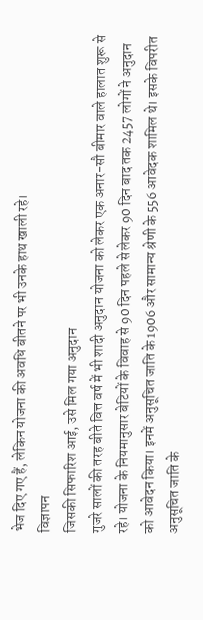भेज दिए गए हैं, लेकिन योजना की अवधि बीतने पर भी उनके हाथ खाली रहे।
विज्ञापन
जिसकी सिफारिश आई, उसे मिल गया अनुदान
गुजरे सालों की तरह बीते वित्त वर्ष में भी शादी अनुदान योजना को लेकर एक अनार-सौ बीमार वाले हालात शुरू से रहे। योजना के नियमानुसार बेटियों के विवाह से 90 दिन पहले से लेकर 90 दिन बाद तक 2457 लोगों ने अनुदान को आवेदन किया। इनमें अनुसूचित जाति के 1906 और सामान्य श्रेणी के 556 आवेदक शामिल थे। इसके विपरीत अनुसूचित जाति के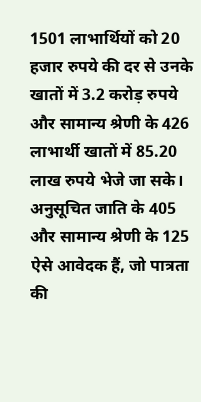1501 लाभार्थियों को 20 हजार रुपये की दर से उनके खातों में 3.2 करोड़ रुपये और सामान्य श्रेणी के 426 लाभार्थी खातों में 85.20 लाख रुपये भेजे जा सके। अनुसूचित जाति के 405 और सामान्य श्रेणी के 125 ऐसे आवेदक हैं, जो पात्रता की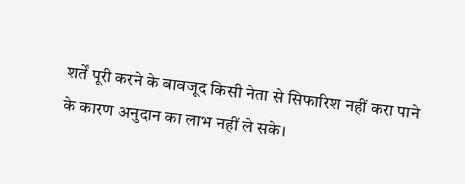शर्तें पूरी करने के बावजूद किसी नेता से सिफारिश नहीं करा पाने के कारण अनुदान का लाभ नहीं ले सके।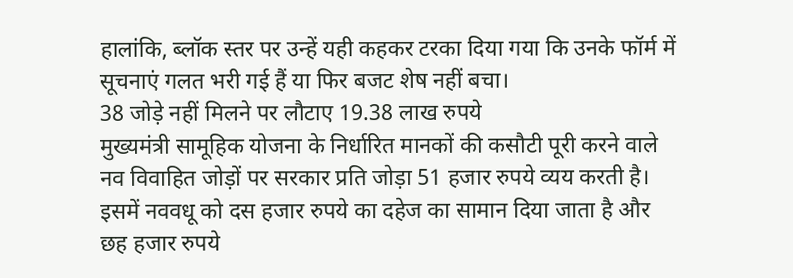हालांकि, ब्लॉक स्तर पर उन्हें यही कहकर टरका दिया गया कि उनके फॉर्म में सूचनाएं गलत भरी गई हैं या फिर बजट शेष नहीं बचा।
38 जोड़े नहीं मिलने पर लौटाए 19.38 लाख रुपये
मुख्यमंत्री सामूहिक योजना के निर्धारित मानकों की कसौटी पूरी करने वाले नव विवाहित जोड़ों पर सरकार प्रति जोड़ा 51 हजार रुपये व्यय करती है। इसमें नववधू को दस हजार रुपये का दहेज का सामान दिया जाता है और छह हजार रुपये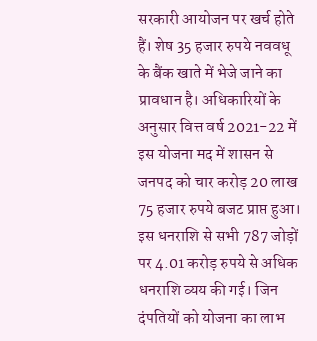सरकारी आयोजन पर खर्च होते हैं। शेष 35 हजार रुपये नववधू के बैंक खाते में भेजे जाने का प्रावधान है। अधिकारियों के अनुसार वित्त वर्ष 2021-22 में इस योजना मद में शासन से जनपद को चार करोड़ 20 लाख 75 हजार रुपये बजट प्राप्त हुआ। इस धनराशि से सभी 787 जोड़ों पर 4.01 करोड़ रुपये से अधिक धनराशि व्यय की गई। जिन दंपतियों को योजना का लाभ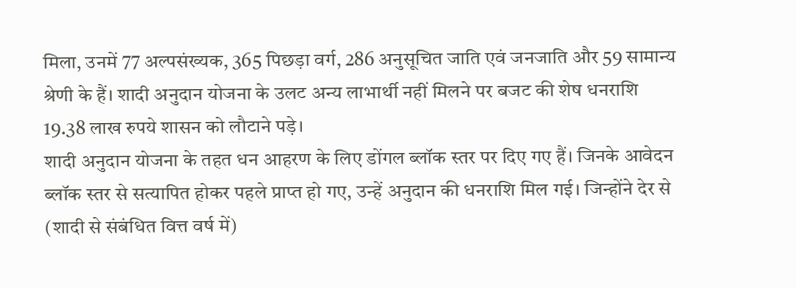मिला, उनमें 77 अल्पसंख्यक, 365 पिछड़ा वर्ग, 286 अनुसूचित जाति एवं जनजाति और 59 सामान्य श्रेणी के हैं। शादी अनुदान योजना के उलट अन्य लाभार्थी नहीं मिलने पर बजट की शेष धनराशि 19.38 लाख रुपये शासन को लौटाने पड़े।
शादी अनुदान योजना के तहत धन आहरण के लिए डोंगल ब्लॉक स्तर पर दिए गए हैं। जिनके आवेदन ब्लॉक स्तर से सत्यापित होकर पहले प्राप्त हो गए, उन्हें अनुदान की धनराशि मिल गई। जिन्होंने देर से (शादी से संबंधित वित्त वर्ष में)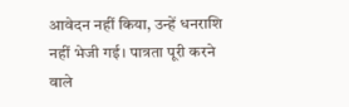आवेदन नहीं किया, उन्हें धनराशि नहीं भेजी गई। पात्रता पूरी करने वाले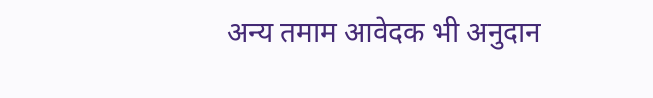अन्य तमाम आवेदक भी अनुदान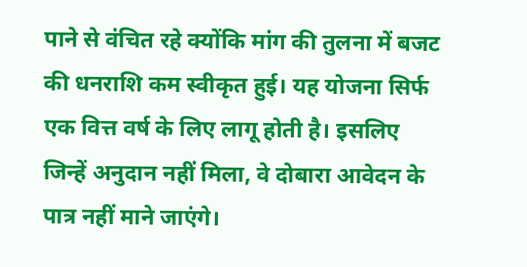पाने से वंचित रहे क्योंकि मांग की तुलना में बजट की धनराशि कम स्वीकृत हुई। यह योजना सिर्फ एक वित्त वर्ष के लिए लागू होती है। इसलिए जिन्हें अनुदान नहीं मिला, वे दोबारा आवेदन के पात्र नहीं माने जाएंगे।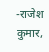-राजेश कुमार,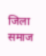जिला समाज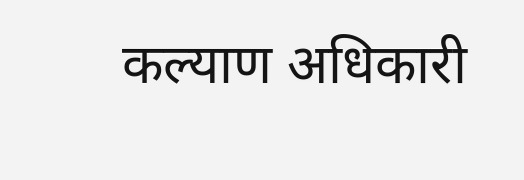कल्याण अधिकारी